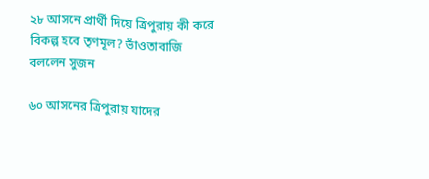২৮ আসনে প্রার্থী দিয়ে ত্রিপুরায় কী করে বিকল্প হবে তৃণমূল? ভাঁওতাবাজি বললেন সুজন

৬০ আসনের ত্রিপুরায় যাদের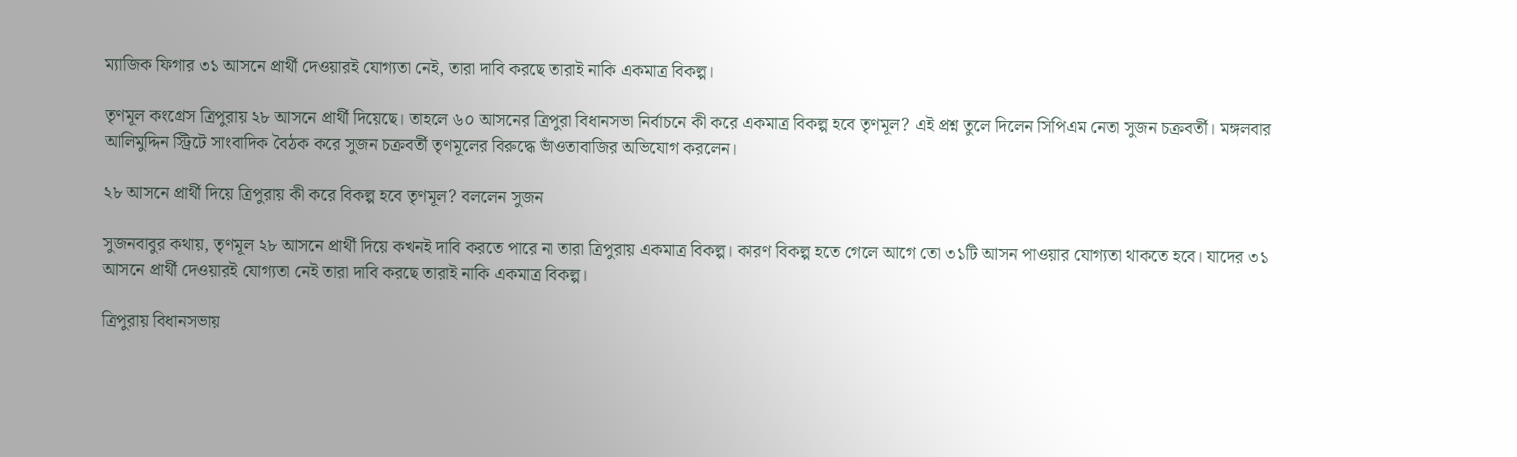ম্যাজিক ফিগার ৩১ আসনে প্রার্থী দেওয়ারই যোগ্যতা নেই, তারা দাবি করছে তারাই নাকি একমাত্র বিকল্প।

তৃণমূল কংগ্রেস ত্রিপুরায় ২৮ আসনে প্রার্থী দিয়েছে। তাহলে ৬০ আসনের ত্রিপুরা বিধানসভা নির্বাচনে কী করে একমাত্র বিকল্প হবে তৃণমূল? এই প্রশ্ন তুলে দিলেন সিপিএম নেতা সুজন চক্রবর্তী। মঙ্গলবার আলিমুদ্দিন স্ট্রিটে সাংবাদিক বৈঠক করে সুজন চক্রবর্তী তৃণমূলের বিরুদ্ধে ভাঁওতাবাজির অভিযোগ করলেন।

২৮ আসনে প্রার্থী দিয়ে ত্রিপুরায় কী করে বিকল্প হবে তৃণমূল? বললেন সুজন

সুজনবাবুর কথায়, তৃণমূল ২৮ আসনে প্রার্থী দিয়ে কখনই দাবি করতে পারে না তারা ত্রিপুরায় একমাত্র বিকল্প। কারণ বিকল্প হতে গেলে আগে তো ৩১টি আসন পাওয়ার যোগ্যতা থাকতে হবে। যাদের ৩১ আসনে প্রার্থী দেওয়ারই যোগ্যতা নেই তারা দাবি করছে তারাই নাকি একমাত্র বিকল্প।

ত্রিপুরায় বিধানসভায়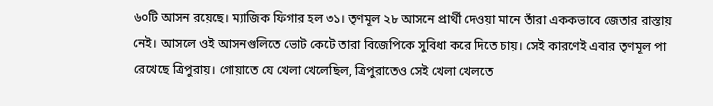৬০টি আসন রয়েছে। ম্যাজিক ফিগার হল ৩১। তৃণমূল ২৮ আসনে প্রার্থী দেওয়া মানে তাঁরা এককভাবে জেতার রাস্তায় নেই। আসলে ওই আসনগুলিতে ভোট কেটে তারা বিজেপিকে সুবিধা করে দিতে চায়। সেই কারণেই এবার তৃণমূল পা রেখেছে ত্রিপুরায়। গোয়াতে যে খেলা খেলেছিল, ত্রিপুরাতেও সেই খেলা খেলতে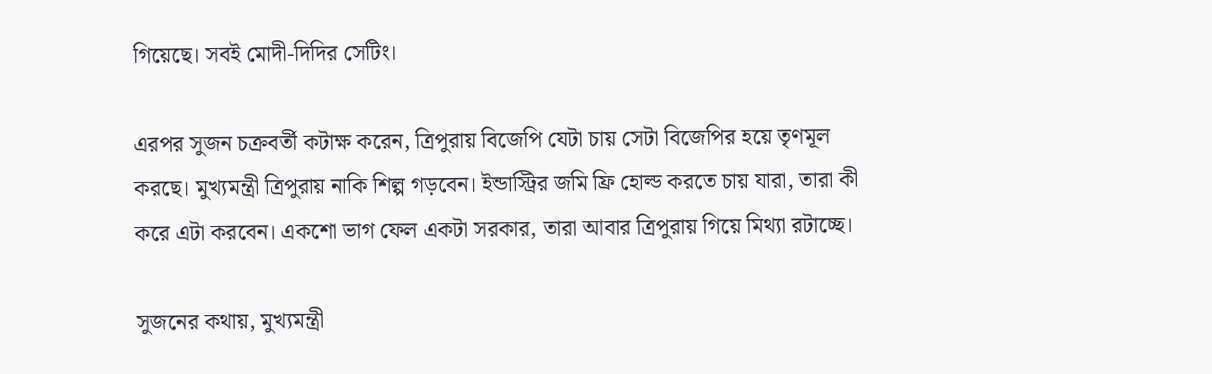গিয়েছে। সবই মোদী-দিদির সেটিং।

এরপর সুজন চক্রবর্তী কটাক্ষ করেন, ত্রিপুরায় বিজেপি যেটা চায় সেটা বিজেপির হয়ে তৃণমূল করছে। মুখ্যমন্ত্রী ত্রিপুরায় নাকি শিল্প গড়বেন। ইন্ডাস্ট্রির জমি ফ্রি হোল্ড করতে চায় যারা, তারা কী করে এটা করবেন। একশো ভাগ ফেল একটা সরকার, তারা আবার ত্রিপুরায় গিয়ে মিথ্যা রটাচ্ছে।

সুজনের কথায়, মুখ্যমন্ত্রী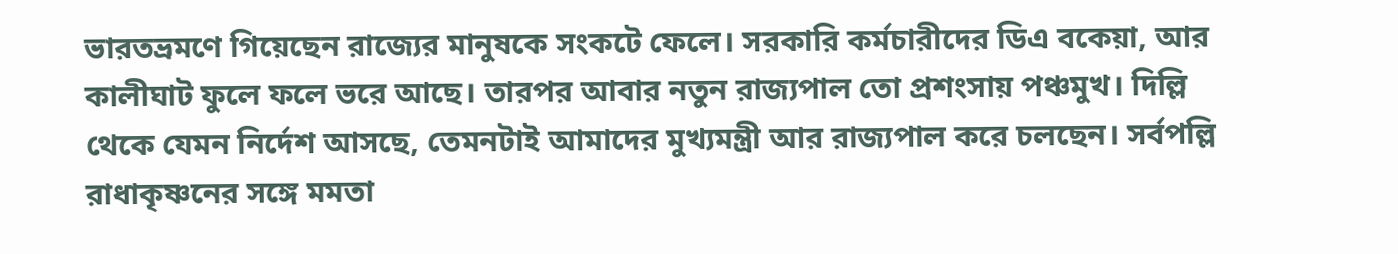ভারতভ্রমণে গিয়েছেন রাজ্যের মানুষকে সংকটে ফেলে। সরকারি কর্মচারীদের ডিএ বকেয়া, আর কালীঘাট ফুলে ফলে ভরে আছে। তারপর আবার নতুন রাজ্যপাল তো প্রশংসায় পঞ্চমুখ। দিল্লি থেকে যেমন নির্দেশ আসছে, তেমনটাই আমাদের মুখ্যমন্ত্রী আর রাজ্যপাল করে চলছেন। সর্বপল্লি রাধাকৃষ্ণনের সঙ্গে মমতা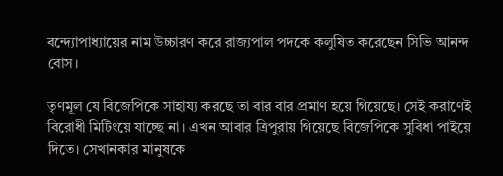বন্দ্যোপাধ্যায়ের নাম উচ্চারণ করে রাজ্যপাল পদকে কলুষিত করেছেন সিভি আনন্দ বোস।

তৃণমূল যে বিজেপিকে সাহায্য করছে তা বার বার প্রমাণ হয়ে গিয়েছে। সেই করাণেই বিরোধী মিটিংয়ে যাচ্ছে না। এখন আবার ত্রিপুরায় গিয়েছে বিজেপিকে সুবিধা পাইয়ে দিতে। সেখানকার মানুষকে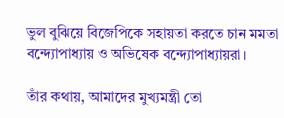ভুল বুঝিয়ে বিজেপিকে সহায়তা করতে চান মমতা বন্দ্যোপাধ্যায় ও অভিষেক বন্দ্যোপাধ্যায়রা।

তাঁর কথায়, আমাদের মুখ্যমন্ত্রী তো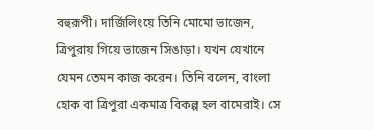বহুরূপী। দার্জিলিংয়ে তিনি মোমো ভাজেন, ত্রিপুরায় গিয়ে ভাজেন সিঙাড়া। যখন যেখানে যেমন তেমন কাজ করেন। তিনি বলেন, বাংলা হোক বা ত্রিপুরা একমাত্র বিকল্প হল বামেরাই। সে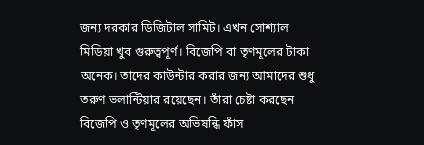জন্য দরকার ডিজিটাল সামিট। এখন সোশ্যাল মিডিয়া খুব গুরুত্বপূর্ণ। বিজেপি বা তৃণমূলের টাকা অনেক। তাদের কাউন্টার করার জন্য আমাদের শুধু তরুণ ভলান্টিয়ার রয়েছেন। তাঁরা চেষ্টা করছেন বিজেপি ও তৃণমূলের অভিষন্ধি ফাঁস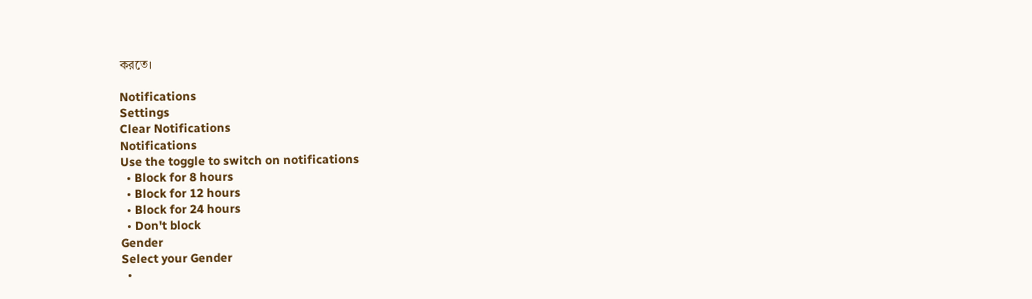করতে।

Notifications
Settings
Clear Notifications
Notifications
Use the toggle to switch on notifications
  • Block for 8 hours
  • Block for 12 hours
  • Block for 24 hours
  • Don't block
Gender
Select your Gender
  •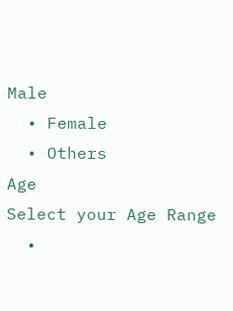Male
  • Female
  • Others
Age
Select your Age Range
  •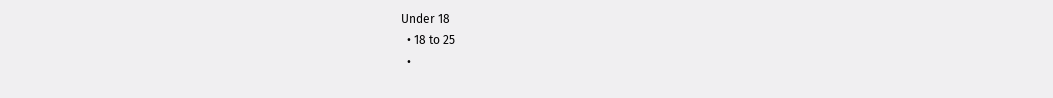Under 18
  • 18 to 25
  •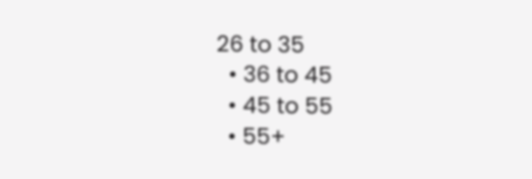26 to 35
  • 36 to 45
  • 45 to 55
  • 55+